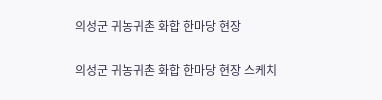의성군 귀농귀촌 화합 한마당 현장

의성군 귀농귀촌 화합 한마당 현장 스케치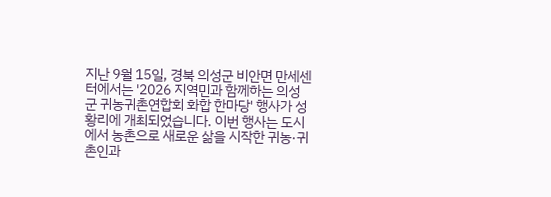지난 9월 15일, 경북 의성군 비안면 만세센터에서는 '2026 지역민과 함께하는 의성군 귀농귀촌연합회 화합 한마당' 행사가 성황리에 개최되었습니다. 이번 행사는 도시에서 농촌으로 새로운 삶을 시작한 귀농·귀촌인과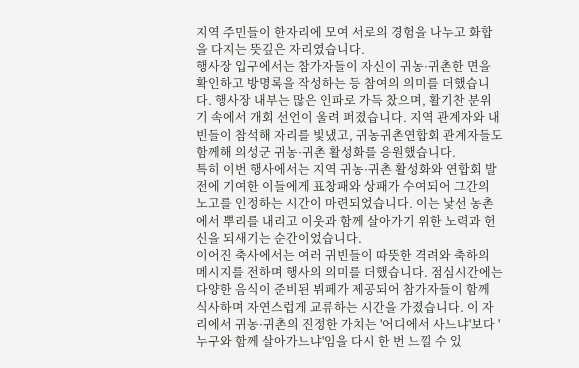지역 주민들이 한자리에 모여 서로의 경험을 나누고 화합을 다지는 뜻깊은 자리였습니다.
행사장 입구에서는 참가자들이 자신이 귀농·귀촌한 면을 확인하고 방명록을 작성하는 등 참여의 의미를 더했습니다. 행사장 내부는 많은 인파로 가득 찼으며, 활기찬 분위기 속에서 개회 선언이 울려 퍼졌습니다. 지역 관계자와 내빈들이 참석해 자리를 빛냈고, 귀농귀촌연합회 관계자들도 함께해 의성군 귀농·귀촌 활성화를 응원했습니다.
특히 이번 행사에서는 지역 귀농·귀촌 활성화와 연합회 발전에 기여한 이들에게 표창패와 상패가 수여되어 그간의 노고를 인정하는 시간이 마련되었습니다. 이는 낯선 농촌에서 뿌리를 내리고 이웃과 함께 살아가기 위한 노력과 헌신을 되새기는 순간이었습니다.
이어진 축사에서는 여러 귀빈들이 따뜻한 격려와 축하의 메시지를 전하며 행사의 의미를 더했습니다. 점심시간에는 다양한 음식이 준비된 뷔페가 제공되어 참가자들이 함께 식사하며 자연스럽게 교류하는 시간을 가졌습니다. 이 자리에서 귀농·귀촌의 진정한 가치는 '어디에서 사느냐'보다 '누구와 함께 살아가느냐'임을 다시 한 번 느낄 수 있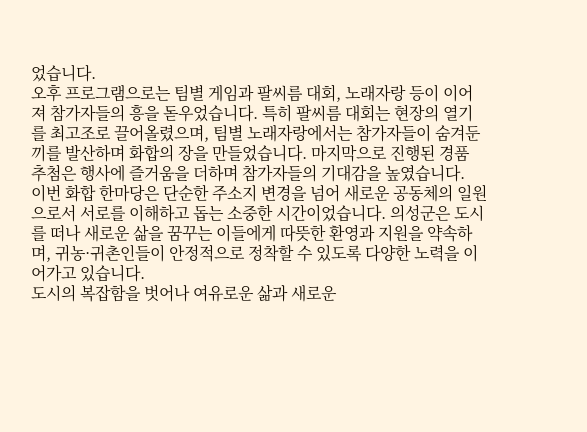었습니다.
오후 프로그램으로는 팀별 게임과 팔씨름 대회, 노래자랑 등이 이어져 참가자들의 흥을 돋우었습니다. 특히 팔씨름 대회는 현장의 열기를 최고조로 끌어올렸으며, 팀별 노래자랑에서는 참가자들이 숨겨둔 끼를 발산하며 화합의 장을 만들었습니다. 마지막으로 진행된 경품 추첨은 행사에 즐거움을 더하며 참가자들의 기대감을 높였습니다.
이번 화합 한마당은 단순한 주소지 변경을 넘어 새로운 공동체의 일원으로서 서로를 이해하고 돕는 소중한 시간이었습니다. 의성군은 도시를 떠나 새로운 삶을 꿈꾸는 이들에게 따뜻한 환영과 지원을 약속하며, 귀농·귀촌인들이 안정적으로 정착할 수 있도록 다양한 노력을 이어가고 있습니다.
도시의 복잡함을 벗어나 여유로운 삶과 새로운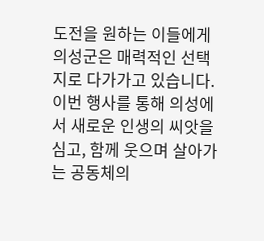도전을 원하는 이들에게 의성군은 매력적인 선택지로 다가가고 있습니다. 이번 행사를 통해 의성에서 새로운 인생의 씨앗을 심고, 함께 웃으며 살아가는 공동체의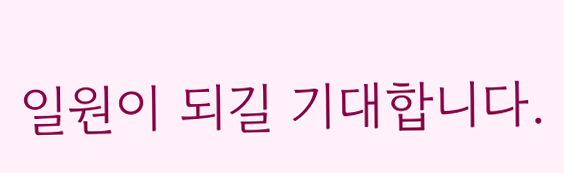일원이 되길 기대합니다.